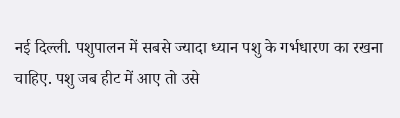नई दिल्ली. पशुपालन में सबसे ज्यादा ध्यान पशु के गर्भधारण का रखना चाहिए. पशु जब हीट में आए तो उसे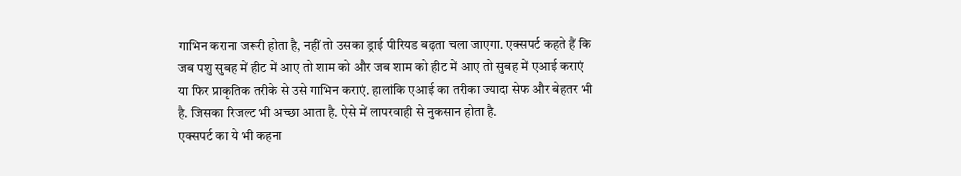गाभिन कराना जरूरी होता है, नहीं तो उसका ड्राई पीरियड बढ़ता चला जाएगा. एक्सपर्ट कहते हैं कि जब पशु सुबह में हीट में आए तो शाम को और जब शाम को हीट में आए तो सुबह में एआई कराएं या फिर प्राकृतिक तरीके से उसे गाभिन कराएं. हालांकि एआई का तरीका ज्यादा सेफ और बेहतर भी है. जिसका रिजल्ट भी अच्छा आता है. ऐसे में लापरवाही से नुकसान होता है.
एक्सपर्ट का ये भी कहना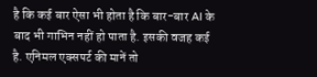है कि कई बार ऐसा भी होता है कि बार-बार AI के बाद भी गाभिन नहीं हो पाता है. इसकी वजह कई है. एनिमल एक्सपर्ट की मानें तो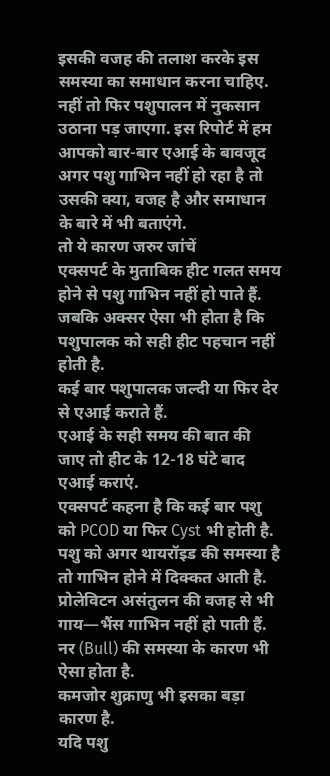इसकी वजह की तलाश करके इस समस्या का समाधान करना चाहिए. नहीं तो फिर पशुपालन में नुकसान उठाना पड़ जाएगा. इस रिपोर्ट में हम आपको बार-बार एआई के बावजूद अगर पशु गाभिन नहीं हो रहा है तो उसकी क्या, वजह है और समाधान के बारे में भी बताएंगे.
तो ये कारण जरुर जांचें
एक्सपर्ट के मुताबिक हीट गलत समय होने से पशु गाभिन नहीं हो पाते हैं.
जबकि अक्सर ऐसा भी होता है कि पशुपालक को सही हीट पहचान नहीं होती है.
कई बार पशुपालक जल्दी या फिर देर से एआई कराते हैं.
एआई के सही समय की बात की जाए तो हीट के 12-18 घंटे बाद एआई कराएं.
एक्सपर्ट कहना है कि कई बार पशु को PCOD या फिर Cyst भी होती है.
पशु को अगर थायरॉइड की समस्या है तो गाभिन होने में दिक्कत आती है.
प्रोलेविटन असंतुलन की वजह से भी गाय—भैंस गाभिन नहीं हो पाती हैं.
नर (Bull) की समस्या के कारण भी ऐसा होता है.
कमजोर शुक्राणु भी इसका बड़ा कारण है.
यदि पशु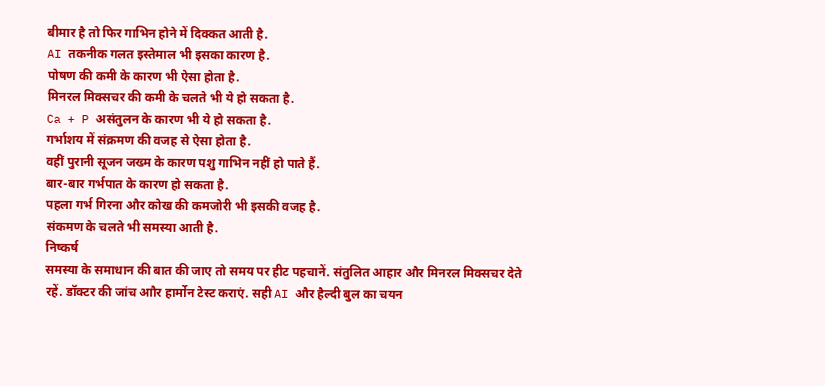बीमार है तो फिर गाभिन होने में दिक्कत आती है.
AI तकनीक गलत इस्तेमाल भी इसका कारण है.
पोषण की कमी के कारण भी ऐसा होता है.
मिनरल मिक्सचर की कमी के चलते भी ये हो सकता है.
Ca + P असंतुलन के कारण भी ये हो सकता है.
गर्भाशय में संक्रमण की वजह से ऐसा होता है.
वहीं पुरानी सूजन जख्म के कारण पशु गाभिन नहीं हो पाते हैं.
बार-बार गर्भपात के कारण हो सकता है.
पहला गर्भ गिरना और कोख की कमजोरी भी इसकी वजह है.
संकमण के चलते भी समस्या आती है.
निष्कर्ष
समस्या के समाधान की बात की जाए तो समय पर हीट पहचानें. संतुलित आहार और मिनरल मिक्सचर देते रहें. डॉक्टर की जांच आौर हार्मोन टेस्ट कराएं. सही AI और हैल्दी बुल का चयन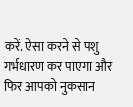करें. ऐसा करने से पशु गर्भधारण कर पाएगा और फिर आपको नुकसान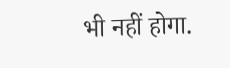भी नहीं होगा.